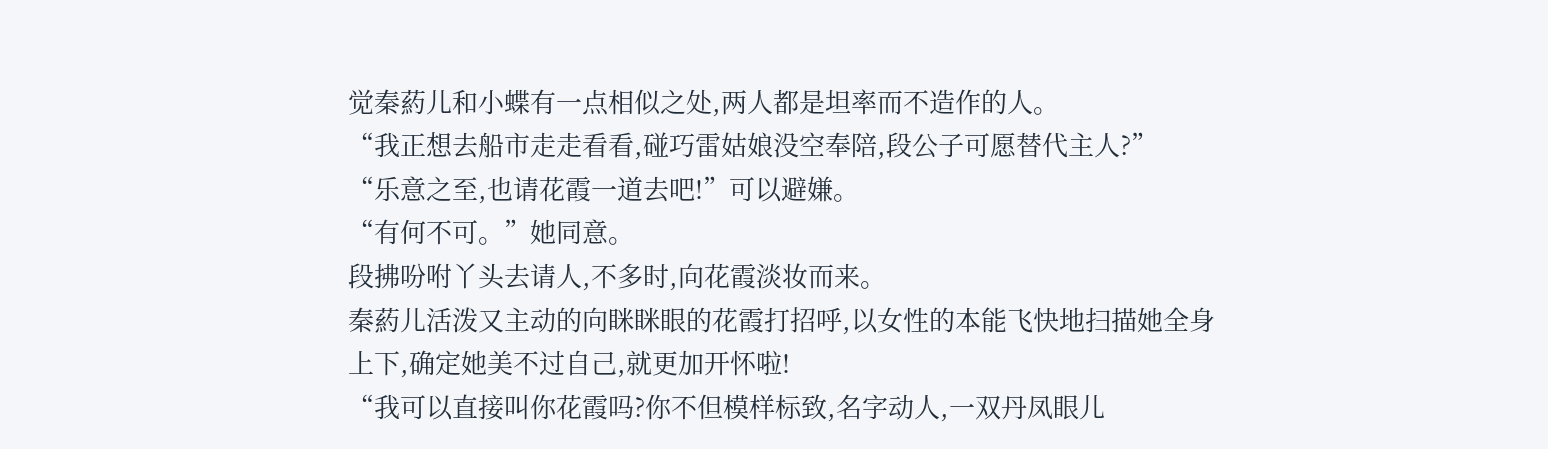觉秦葯儿和小蝶有一点相似之处,两人都是坦率而不造作的人。
“我正想去船市走走看看,碰巧雷姑娘没空奉陪,段公子可愿替代主人?”
“乐意之至,也请花霞一道去吧!”可以避嫌。
“有何不可。”她同意。
段拂吩咐丫头去请人,不多时,向花霞淡妆而来。
秦葯儿活泼又主动的向眯眯眼的花霞打招呼,以女性的本能飞快地扫描她全身上下,确定她美不过自己,就更加开怀啦!
“我可以直接叫你花霞吗?你不但模样标致,名字动人,一双丹凤眼儿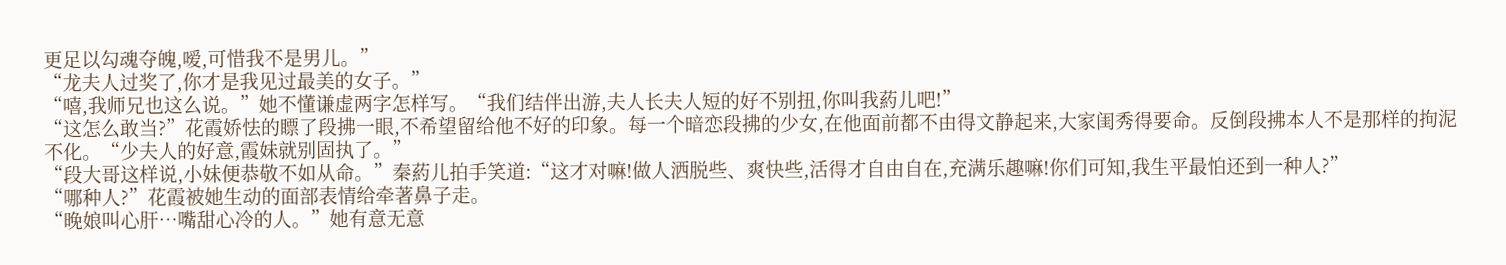更足以勾魂夺魄,嗳,可惜我不是男儿。”
“龙夫人过奖了,你才是我见过最美的女子。”
“嘻,我师兄也这么说。”她不懂谦虚两字怎样写。“我们结伴出游,夫人长夫人短的好不别扭,你叫我葯儿吧!”
“这怎么敢当?”花霞娇怯的瞟了段拂一眼,不希望留给他不好的印象。每一个暗恋段拂的少女,在他面前都不由得文静起来,大家闺秀得要命。反倒段拂本人不是那样的拘泥不化。“少夫人的好意,霞妹就别固执了。”
“段大哥这样说,小妹便恭敬不如从命。”秦葯儿拍手笑道:“这才对嘛!做人洒脱些、爽快些,活得才自由自在,充满乐趣嘛!你们可知,我生平最怕还到一种人?”
“哪种人?”花霞被她生动的面部表情给牵著鼻子走。
“晚娘叫心肝…嘴甜心冷的人。”她有意无意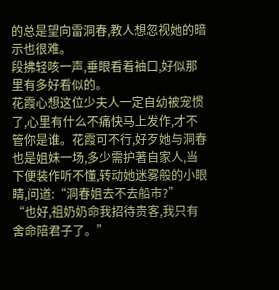的总是望向雷洞春,教人想忽视她的暗示也很难。
段拂轻咳一声,垂眼看着袖口,好似那里有多好看似的。
花霞心想这位少夫人一定自幼被宠惯了,心里有什么不痛快马上发作,才不管你是谁。花霞可不行,好歹她与洞春也是姐妹一场,多少需护著自家人,当下便装作听不懂,转动她迷雾般的小眼睛,问道:“洞春姐去不去船市?”
“也好,祖奶奶命我招待贵客,我只有舍命陪君子了。”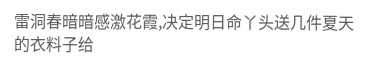雷洞春暗暗感激花霞,决定明日命丫头送几件夏天的衣料子给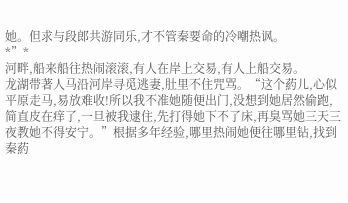她。但求与段郎共游同乐,才不管秦要命的冷嘲热讽。
*”*
河畔,船来船往热闹滚滚,有人在岸上交易,有人上船交易。
龙湖带著人马沿河岸寻觅逃妻,肚里不住咒骂。“这个葯儿,心似平原走马,易放难收!所以我不准她随便出门,没想到她居然偷跑,简直皮在痒了,一旦被我逮住,先打得她下不了床,再臭骂她三天三夜教她不得安宁。”根据多年经验,哪里热闹她便往哪里钻,找到秦葯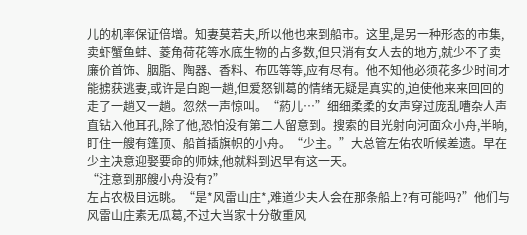儿的机率保证倍增。知妻莫若夫,所以他也来到船市。这里,是另一种形态的市集,卖虾蟹鱼蚌、菱角荷花等水底生物的占多数,但只消有女人去的地方,就少不了卖廉价首饰、胭脂、陶器、香料、布匹等等,应有尽有。他不知他必须花多少时间才能掳获逃妻,或许是白跑一趟,但爱怒钏葛的情绪无疑是真实的,迫使他来来回回的走了一趟又一趟。忽然一声惊叫。“葯儿…”细细柔柔的女声穿过庞乱嘈杂人声直钻入他耳孔,除了他,恐怕没有第二人留意到。搜索的目光射向河面众小舟,半晌,盯住一艘有篷顶、船首插旗帜的小舟。“少主。”大总管左佑农听候差遗。早在少主决意迎娶要命的师妹,他就料到迟早有这一天。
“注意到那艘小舟没有?”
左占农极目远眺。“是*风雷山庄*,难道少夫人会在那条船上?有可能吗?”他们与风雷山庄素无瓜葛,不过大当家十分敬重风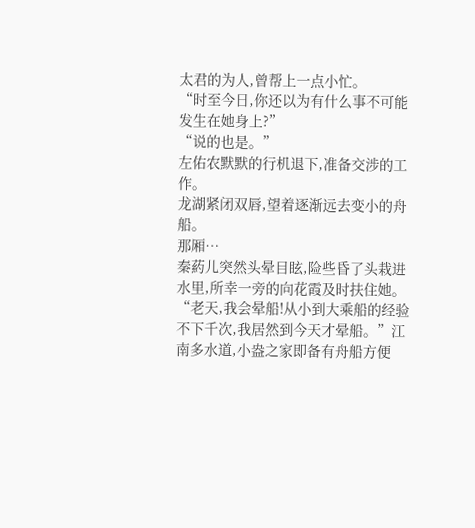太君的为人,曾帮上一点小忙。
“时至今日,你还以为有什么事不可能发生在她身上?”
“说的也是。”
左佑农默默的行机退下,准备交涉的工作。
龙湖紧闭双唇,望着逐渐远去变小的舟船。
那厢…
秦葯儿突然头晕目眩,险些昏了头栽进水里,所幸一旁的向花霞及时扶住她。
“老天,我会晕船!从小到大乘船的经验不下千次,我居然到今天才晕船。”江南多水道,小盎之家即备有舟船方便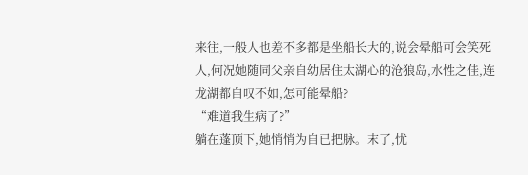来往,一般人也差不多都是坐船长大的,说会晕船可会笑死人,何况她随同父亲自幼居住太湖心的沧狼岛,水性之佳,连龙湖都自叹不如,怎可能晕船?
“难道我生病了?”
躺在蓬顶下,她悄悄为自已把脉。末了,忧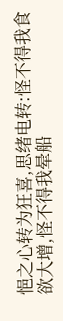悒之心转为狂喜,思绪电转:怪不得我食欲大增,怪不得我晕船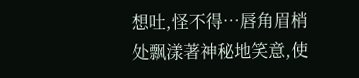想吐,怪不得…唇角眉梢处飘漾著神秘地笑意,使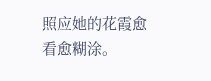照应她的花霞愈看愈糊涂。